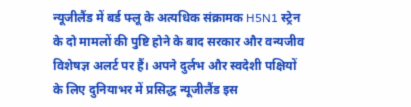न्यूजीलैंड में बर्ड फ्लू के अत्यधिक संक्रामक H5N1 स्ट्रेन के दो मामलों की पुष्टि होने के बाद सरकार और वन्यजीव विशेषज्ञ अलर्ट पर हैं। अपने दुर्लभ और स्वदेशी पक्षियों के लिए दुनियाभर में प्रसिद्ध न्यूजीलैंड इस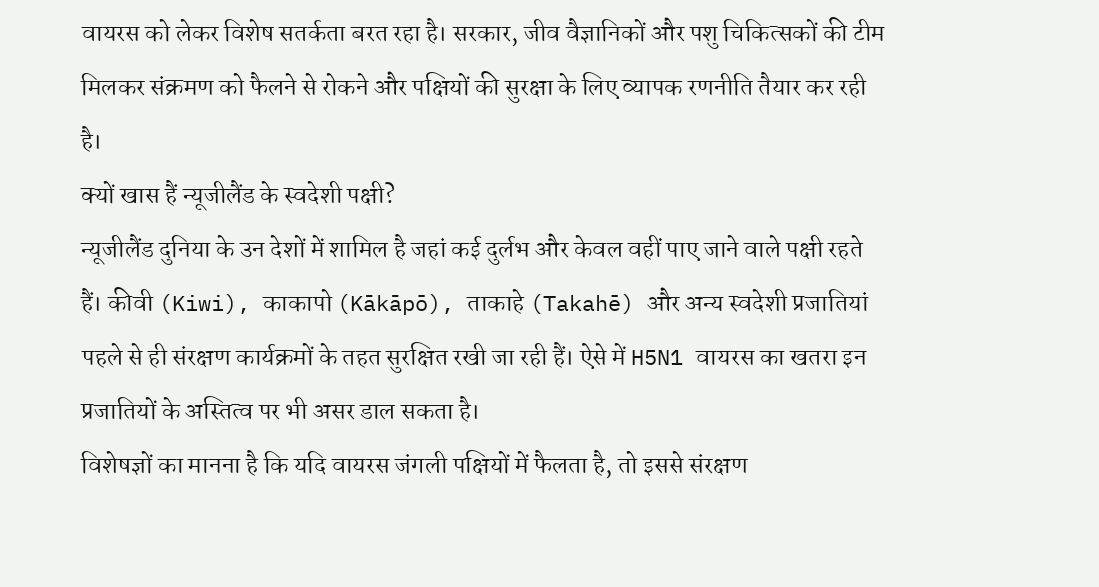वायरस को लेकर विशेष सतर्कता बरत रहा है। सरकार, जीव वैज्ञानिकों और पशु चिकित्सकों की टीम मिलकर संक्रमण को फैलने से रोकने और पक्षियों की सुरक्षा के लिए व्यापक रणनीति तैयार कर रही है।
क्यों खास हैं न्यूजीलैंड के स्वदेशी पक्षी?
न्यूजीलैंड दुनिया के उन देशों में शामिल है जहां कई दुर्लभ और केवल वहीं पाए जाने वाले पक्षी रहते हैं। कीवी (Kiwi), काकापो (Kākāpō), ताकाहे (Takahē) और अन्य स्वदेशी प्रजातियां पहले से ही संरक्षण कार्यक्रमों के तहत सुरक्षित रखी जा रही हैं। ऐसे में H5N1 वायरस का खतरा इन प्रजातियों के अस्तित्व पर भी असर डाल सकता है।
विशेषज्ञों का मानना है कि यदि वायरस जंगली पक्षियों में फैलता है, तो इससे संरक्षण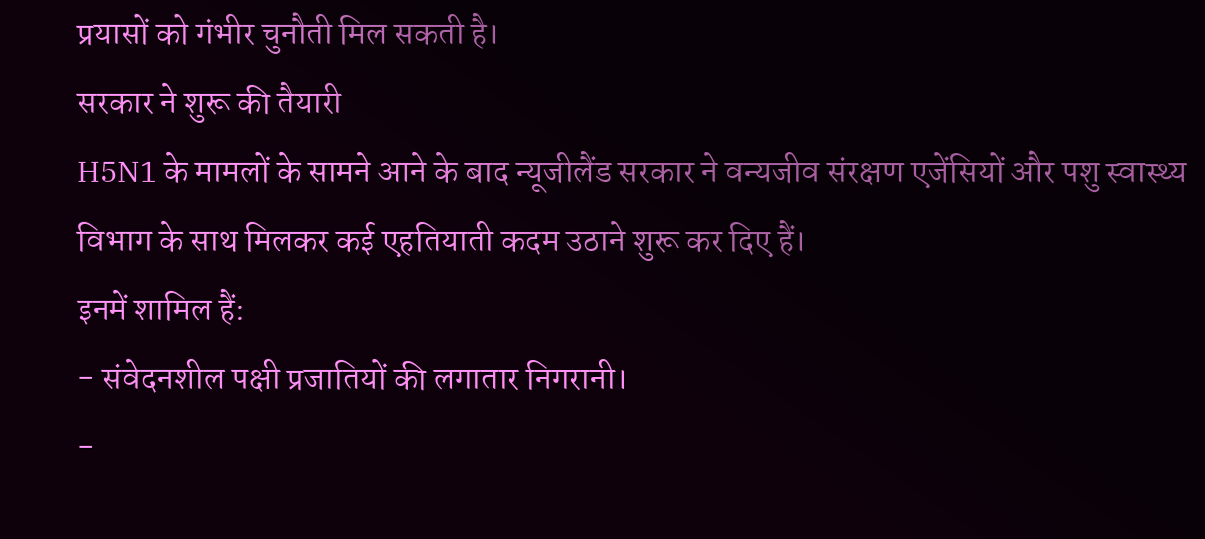प्रयासों को गंभीर चुनौती मिल सकती है।
सरकार ने शुरू की तैयारी
H5N1 के मामलों के सामने आने के बाद न्यूजीलैंड सरकार ने वन्यजीव संरक्षण एजेंसियों और पशु स्वास्थ्य विभाग के साथ मिलकर कई एहतियाती कदम उठाने शुरू कर दिए हैं।
इनमें शामिल हैं:
- संवेदनशील पक्षी प्रजातियों की लगातार निगरानी।
-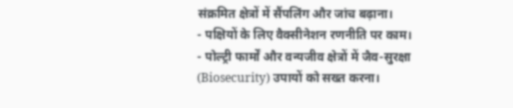संक्रमित क्षेत्रों में सैंपलिंग और जांच बढ़ाना।
- पक्षियों के लिए वैक्सीनेशन रणनीति पर काम।
- पोल्ट्री फार्मों और वन्यजीव क्षेत्रों में जैव-सुरक्षा (Biosecurity) उपायों को सख्त करना।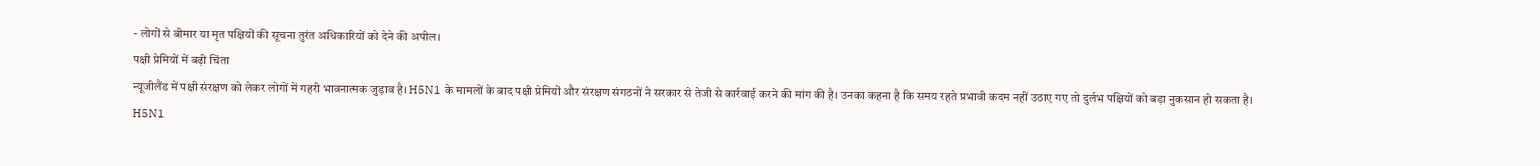- लोगों से बीमार या मृत पक्षियों की सूचना तुरंत अधिकारियों को देने की अपील।
पक्षी प्रेमियों में बढ़ी चिंता
न्यूजीलैंड में पक्षी संरक्षण को लेकर लोगों में गहरी भावनात्मक जुड़ाव है। H5N1 के मामलों के बाद पक्षी प्रेमियों और संरक्षण संगठनों ने सरकार से तेजी से कार्रवाई करने की मांग की है। उनका कहना है कि समय रहते प्रभावी कदम नहीं उठाए गए तो दुर्लभ पक्षियों को बड़ा नुकसान हो सकता है।
H5N1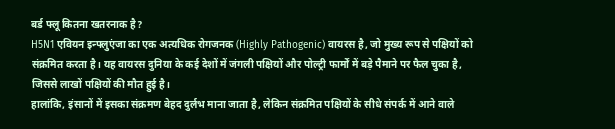बर्ड फ्लू कितना खतरनाक है?
H5N1 एवियन इन्फ्लुएंजा का एक अत्यधिक रोगजनक (Highly Pathogenic) वायरस है, जो मुख्य रूप से पक्षियों को संक्रमित करता है। यह वायरस दुनिया के कई देशों में जंगली पक्षियों और पोल्ट्री फार्मों में बड़े पैमाने पर फैल चुका है, जिससे लाखों पक्षियों की मौत हुई है।
हालांकि, इंसानों में इसका संक्रमण बेहद दुर्लभ माना जाता है, लेकिन संक्रमित पक्षियों के सीधे संपर्क में आने वाले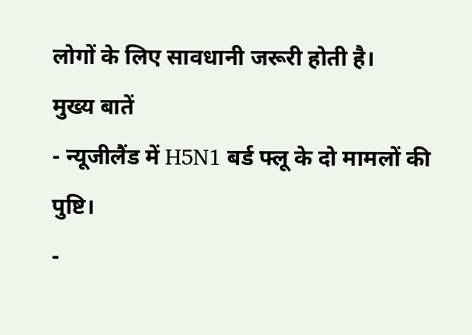लोगों के लिए सावधानी जरूरी होती है।
मुख्य बातें
- न्यूजीलैंड में H5N1 बर्ड फ्लू के दो मामलों की पुष्टि।
-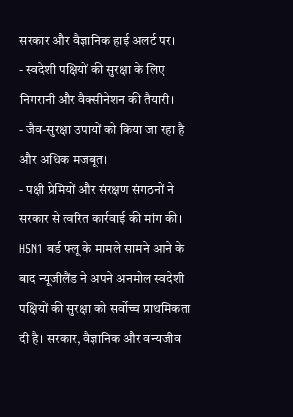सरकार और वैज्ञानिक हाई अलर्ट पर।
- स्वदेशी पक्षियों की सुरक्षा के लिए निगरानी और वैक्सीनेशन की तैयारी।
- जैव-सुरक्षा उपायों को किया जा रहा है और अधिक मजबूत।
- पक्षी प्रेमियों और संरक्षण संगठनों ने सरकार से त्वरित कार्रवाई की मांग की।
H5N1 बर्ड फ्लू के मामले सामने आने के बाद न्यूजीलैंड ने अपने अनमोल स्वदेशी पक्षियों की सुरक्षा को सर्वोच्च प्राथमिकता दी है। सरकार, वैज्ञानिक और वन्यजीव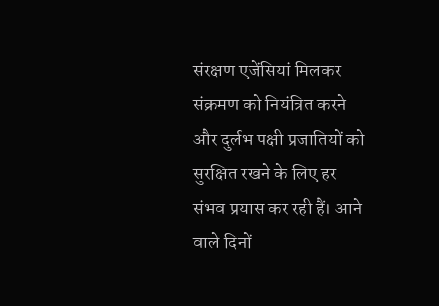संरक्षण एजेंसियां मिलकर संक्रमण को नियंत्रित करने और दुर्लभ पक्षी प्रजातियों को सुरक्षित रखने के लिए हर संभव प्रयास कर रही हैं। आने वाले दिनों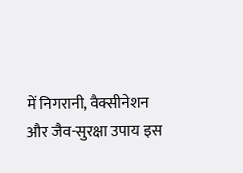में निगरानी, वैक्सीनेशन और जैव-सुरक्षा उपाय इस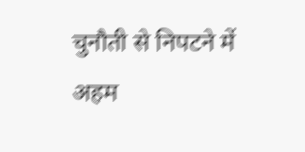चुनौती से निपटने में अहम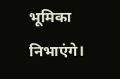भूमिका निभाएंगे।